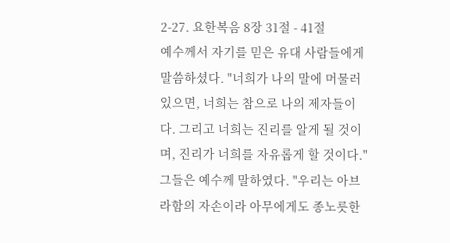2-27. 요한복음 8장 31절 - 41절
예수께서 자기를 믿은 유대 사람들에게 말씀하셨다. "너희가 나의 말에 머물러 있으면, 너희는 참으로 나의 제자들이다. 그리고 너희는 진리를 알게 될 것이며, 진리가 너희를 자유롭게 할 것이다."
그들은 예수께 말하였다. "우리는 아브라함의 자손이라 아무에게도 종노릇한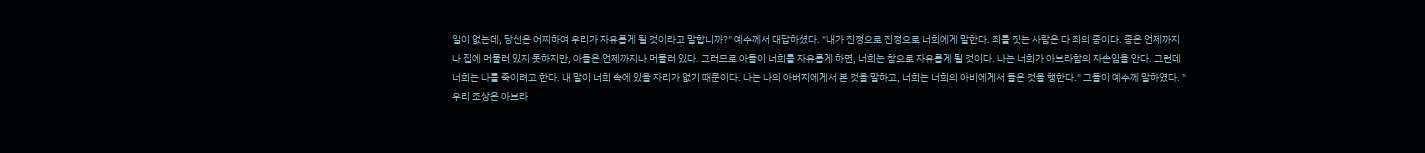일이 없는데, 당신은 어찌하여 우리가 자유롭게 될 것이라고 말합니까?" 예수께서 대답하셨다. "내가 진정으로 진정으로 너희에게 말한다. 죄를 짓는 사람은 다 죄의 종이다. 종은 언제까지나 집에 머물러 있지 못하지만, 아들은 언제까지나 머물러 있다. 그러므로 아들이 너희를 자유롭게 하면, 너희는 참으로 자유롭게 될 것이다. 나는 너희가 아브라함의 자손임을 안다. 그런데 너희는 나를 죽이려고 한다. 내 말이 너희 속에 있을 자리가 없기 때문이다. 나는 나의 아버지에게서 본 것을 말하고, 너희는 너희의 아비에게서 들은 것을 행한다." 그들이 예수께 말하였다. "우리 조상은 아브라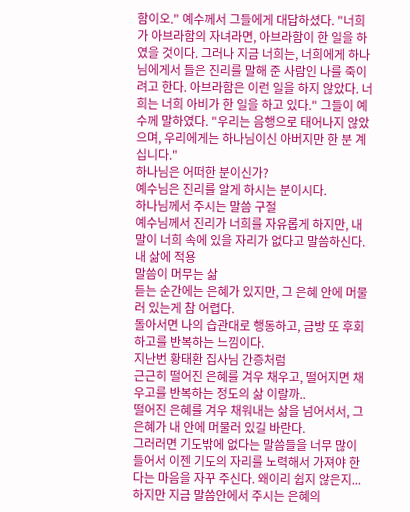함이오." 예수께서 그들에게 대답하셨다. "너희가 아브라함의 자녀라면, 아브라함이 한 일을 하였을 것이다. 그러나 지금 너희는, 너희에게 하나님에게서 들은 진리를 말해 준 사람인 나를 죽이려고 한다. 아브라함은 이런 일을 하지 않았다. 너희는 너희 아비가 한 일을 하고 있다." 그들이 예수께 말하였다. "우리는 음행으로 태어나지 않았으며, 우리에게는 하나님이신 아버지만 한 분 계십니다."
하나님은 어떠한 분이신가?
예수님은 진리를 알게 하시는 분이시다.
하나님께서 주시는 말씀 구절
예수님께서 진리가 너희를 자유롭게 하지만, 내 말이 너희 속에 있을 자리가 없다고 말씀하신다.
내 삶에 적용
말씀이 머무는 삶
듣는 순간에는 은혜가 있지만, 그 은혜 안에 머물러 있는게 참 어렵다.
돌아서면 나의 습관대로 행동하고, 금방 또 후회하고를 반복하는 느낌이다.
지난번 황태환 집사님 간증처럼
근근히 떨어진 은혜를 겨우 채우고, 떨어지면 채우고를 반복하는 정도의 삶 이랄까..
떨어진 은혜를 겨우 채워내는 삶을 넘어서서, 그 은혜가 내 안에 머물러 있길 바란다.
그러러면 기도밖에 없다는 말씀들을 너무 많이 들어서 이젠 기도의 자리를 노력해서 가져야 한다는 마음을 자꾸 주신다. 왜이리 쉽지 않은지...
하지만 지금 말씀안에서 주시는 은혜의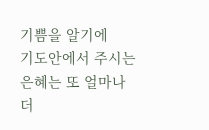기쁨을 알기에
기도안에서 주시는 은혜는 또 얼마나 더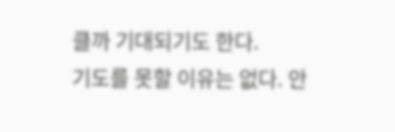클까 기대되기도 한다.
기도를 못할 이유는 없다. 안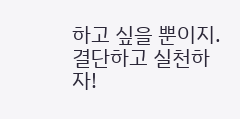하고 싶을 뿐이지.
결단하고 실천하자!